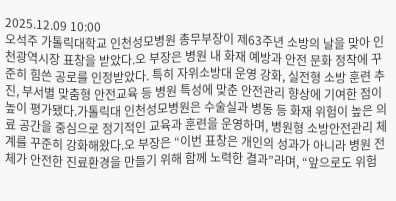2025.12.09 10:00
오석주 가톨릭대학교 인천성모병원 총무부장이 제63주년 소방의 날을 맞아 인천광역시장 표창을 받았다.오 부장은 병원 내 화재 예방과 안전 문화 정착에 꾸준히 힘쓴 공로를 인정받았다. 특히 자위소방대 운영 강화, 실전형 소방 훈련 추진, 부서별 맞춤형 안전교육 등 병원 특성에 맞춘 안전관리 향상에 기여한 점이 높이 평가됐다.가톨릭대 인천성모병원은 수술실과 병동 등 화재 위험이 높은 의료 공간을 중심으로 정기적인 교육과 훈련을 운영하며, 병원형 소방안전관리 체계를 꾸준히 강화해왔다.오 부장은 “이번 표창은 개인의 성과가 아니라 병원 전체가 안전한 진료환경을 만들기 위해 함께 노력한 결과”라며, “앞으로도 위험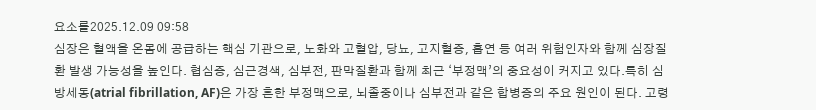요소를2025.12.09 09:58
심장은 혈액을 온몸에 공급하는 핵심 기관으로, 노화와 고혈압, 당뇨, 고지혈증, 흡연 등 여러 위험인자와 함께 심장질환 발생 가능성을 높인다. 협심증, 심근경색, 심부전, 판막질환과 함께 최근 ‘부정맥’의 중요성이 커지고 있다.특히 심방세동(atrial fibrillation, AF)은 가장 흔한 부정맥으로, 뇌졸중이나 심부전과 같은 합병증의 주요 원인이 된다. 고령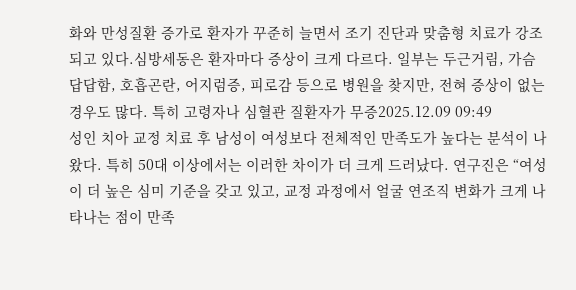화와 만성질환 증가로 환자가 꾸준히 늘면서 조기 진단과 맞춤형 치료가 강조되고 있다.심방세동은 환자마다 증상이 크게 다르다. 일부는 두근거림, 가슴 답답함, 호흡곤란, 어지럼증, 피로감 등으로 병원을 찾지만, 전혀 증상이 없는 경우도 많다. 특히 고령자나 심혈관 질환자가 무증2025.12.09 09:49
성인 치아 교정 치료 후 남성이 여성보다 전체적인 만족도가 높다는 분석이 나왔다. 특히 50대 이상에서는 이러한 차이가 더 크게 드러났다. 연구진은 “여성이 더 높은 심미 기준을 갖고 있고, 교정 과정에서 얼굴 연조직 변화가 크게 나타나는 점이 만족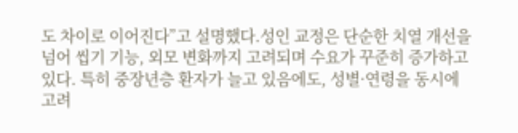도 차이로 이어진다”고 설명했다.성인 교정은 단순한 치열 개선을 넘어 씹기 기능, 외모 변화까지 고려되며 수요가 꾸준히 증가하고 있다. 특히 중장년층 환자가 늘고 있음에도, 성별·연령을 동시에 고려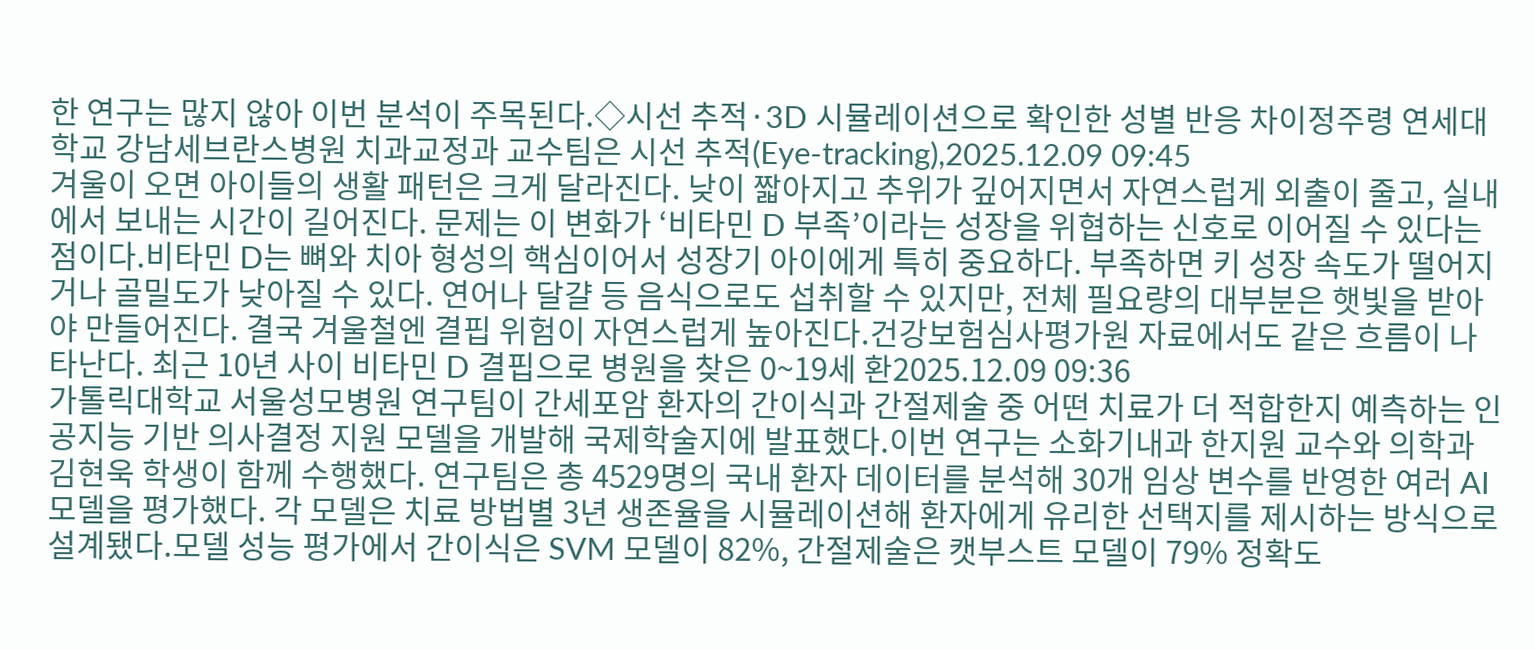한 연구는 많지 않아 이번 분석이 주목된다.◇시선 추적·3D 시뮬레이션으로 확인한 성별 반응 차이정주령 연세대학교 강남세브란스병원 치과교정과 교수팀은 시선 추적(Eye-tracking),2025.12.09 09:45
겨울이 오면 아이들의 생활 패턴은 크게 달라진다. 낮이 짧아지고 추위가 깊어지면서 자연스럽게 외출이 줄고, 실내에서 보내는 시간이 길어진다. 문제는 이 변화가 ‘비타민 D 부족’이라는 성장을 위협하는 신호로 이어질 수 있다는 점이다.비타민 D는 뼈와 치아 형성의 핵심이어서 성장기 아이에게 특히 중요하다. 부족하면 키 성장 속도가 떨어지거나 골밀도가 낮아질 수 있다. 연어나 달걀 등 음식으로도 섭취할 수 있지만, 전체 필요량의 대부분은 햇빛을 받아야 만들어진다. 결국 겨울철엔 결핍 위험이 자연스럽게 높아진다.건강보험심사평가원 자료에서도 같은 흐름이 나타난다. 최근 10년 사이 비타민 D 결핍으로 병원을 찾은 0~19세 환2025.12.09 09:36
가톨릭대학교 서울성모병원 연구팀이 간세포암 환자의 간이식과 간절제술 중 어떤 치료가 더 적합한지 예측하는 인공지능 기반 의사결정 지원 모델을 개발해 국제학술지에 발표했다.이번 연구는 소화기내과 한지원 교수와 의학과 김현욱 학생이 함께 수행했다. 연구팀은 총 4529명의 국내 환자 데이터를 분석해 30개 임상 변수를 반영한 여러 AI 모델을 평가했다. 각 모델은 치료 방법별 3년 생존율을 시뮬레이션해 환자에게 유리한 선택지를 제시하는 방식으로 설계됐다.모델 성능 평가에서 간이식은 SVM 모델이 82%, 간절제술은 캣부스트 모델이 79% 정확도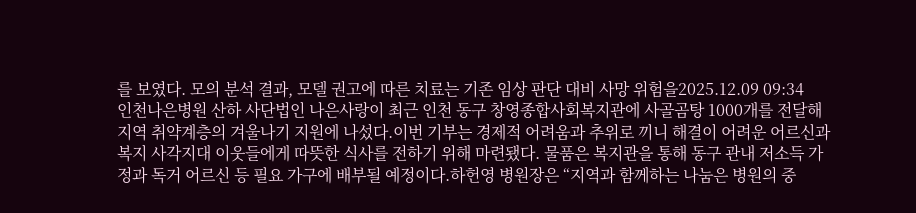를 보였다. 모의 분석 결과, 모델 권고에 따른 치료는 기존 임상 판단 대비 사망 위험을2025.12.09 09:34
인천나은병원 산하 사단법인 나은사랑이 최근 인천 동구 창영종합사회복지관에 사골곰탕 1000개를 전달해 지역 취약계층의 겨울나기 지원에 나섰다.이번 기부는 경제적 어려움과 추위로 끼니 해결이 어려운 어르신과 복지 사각지대 이웃들에게 따뜻한 식사를 전하기 위해 마련됐다. 물품은 복지관을 통해 동구 관내 저소득 가정과 독거 어르신 등 필요 가구에 배부될 예정이다.하헌영 병원장은 “지역과 함께하는 나눔은 병원의 중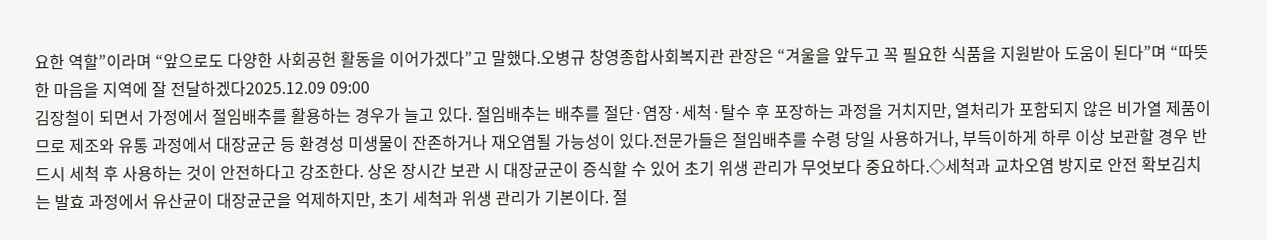요한 역할”이라며 “앞으로도 다양한 사회공헌 활동을 이어가겠다”고 말했다.오병규 창영종합사회복지관 관장은 “겨울을 앞두고 꼭 필요한 식품을 지원받아 도움이 된다”며 “따뜻한 마음을 지역에 잘 전달하겠다2025.12.09 09:00
김장철이 되면서 가정에서 절임배추를 활용하는 경우가 늘고 있다. 절임배추는 배추를 절단·염장·세척·탈수 후 포장하는 과정을 거치지만, 열처리가 포함되지 않은 비가열 제품이므로 제조와 유통 과정에서 대장균군 등 환경성 미생물이 잔존하거나 재오염될 가능성이 있다.전문가들은 절임배추를 수령 당일 사용하거나, 부득이하게 하루 이상 보관할 경우 반드시 세척 후 사용하는 것이 안전하다고 강조한다. 상온 장시간 보관 시 대장균군이 증식할 수 있어 초기 위생 관리가 무엇보다 중요하다.◇세척과 교차오염 방지로 안전 확보김치는 발효 과정에서 유산균이 대장균군을 억제하지만, 초기 세척과 위생 관리가 기본이다. 절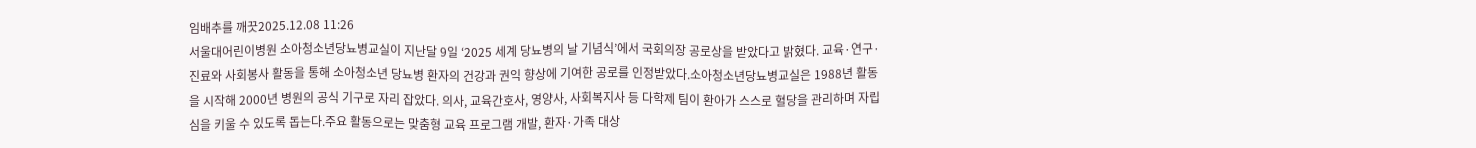임배추를 깨끗2025.12.08 11:26
서울대어린이병원 소아청소년당뇨병교실이 지난달 9일 ‘2025 세계 당뇨병의 날 기념식’에서 국회의장 공로상을 받았다고 밝혔다. 교육·연구·진료와 사회봉사 활동을 통해 소아청소년 당뇨병 환자의 건강과 권익 향상에 기여한 공로를 인정받았다.소아청소년당뇨병교실은 1988년 활동을 시작해 2000년 병원의 공식 기구로 자리 잡았다. 의사, 교육간호사, 영양사, 사회복지사 등 다학제 팀이 환아가 스스로 혈당을 관리하며 자립심을 키울 수 있도록 돕는다.주요 활동으로는 맞춤형 교육 프로그램 개발, 환자·가족 대상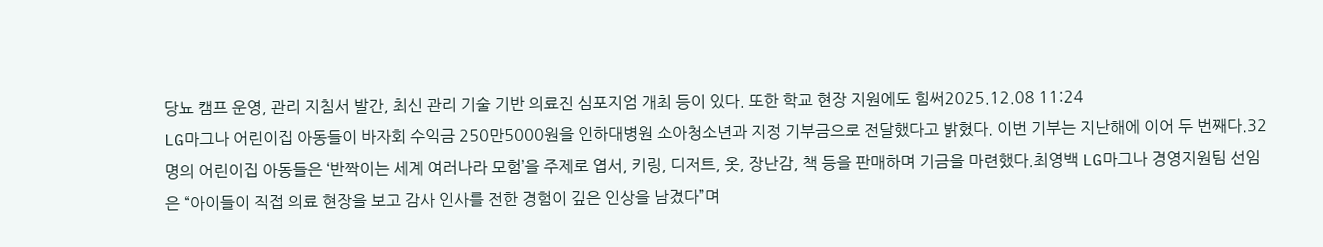당뇨 캠프 운영, 관리 지침서 발간, 최신 관리 기술 기반 의료진 심포지엄 개최 등이 있다. 또한 학교 현장 지원에도 힘써2025.12.08 11:24
LG마그나 어린이집 아동들이 바자회 수익금 250만5000원을 인하대병원 소아청소년과 지정 기부금으로 전달했다고 밝혔다. 이번 기부는 지난해에 이어 두 번째다.32명의 어린이집 아동들은 ‘반짝이는 세계 여러나라 모험’을 주제로 엽서, 키링, 디저트, 옷, 장난감, 책 등을 판매하며 기금을 마련했다.최영백 LG마그나 경영지원팀 선임은 “아이들이 직접 의료 현장을 보고 감사 인사를 전한 경험이 깊은 인상을 남겼다”며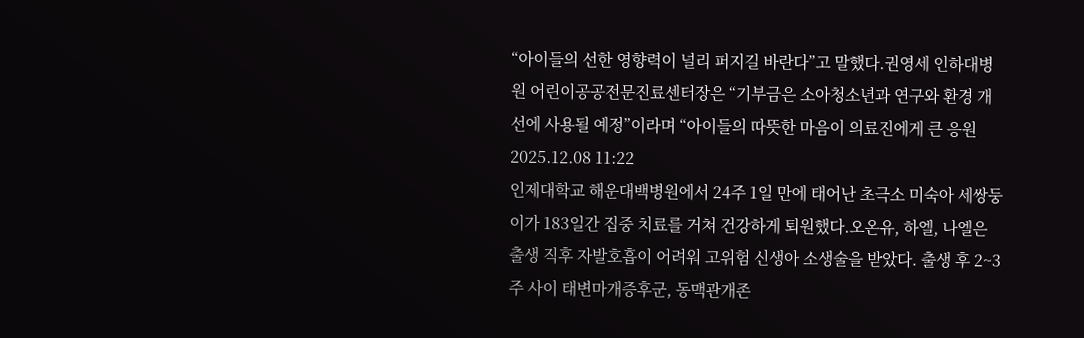“아이들의 선한 영향력이 널리 퍼지길 바란다”고 말했다.권영세 인하대병원 어린이공공전문진료센터장은 “기부금은 소아청소년과 연구와 환경 개선에 사용될 예정”이라며 “아이들의 따뜻한 마음이 의료진에게 큰 응원2025.12.08 11:22
인제대학교 해운대백병원에서 24주 1일 만에 태어난 초극소 미숙아 세쌍둥이가 183일간 집중 치료를 거쳐 건강하게 퇴원했다.오온유, 하엘, 나엘은 출생 직후 자발호흡이 어려워 고위험 신생아 소생술을 받았다. 출생 후 2~3주 사이 태변마개증후군, 동맥관개존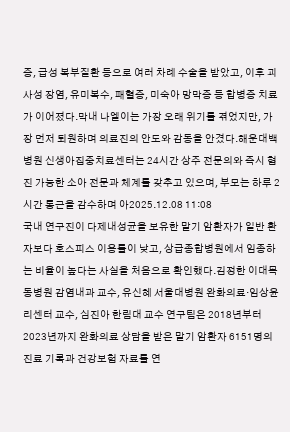증, 급성 복부질환 등으로 여러 차례 수술을 받았고, 이후 괴사성 장염, 유미복수, 패혈증, 미숙아 망막증 등 합병증 치료가 이어졌다.막내 나엘이는 가장 오래 위기를 겪었지만, 가장 먼저 퇴원하며 의료진의 안도와 감동을 안겼다.해운대백병원 신생아집중치료센터는 24시간 상주 전문의와 즉시 협진 가능한 소아 전문과 체계를 갖추고 있으며, 부모는 하루 2시간 통근을 감수하며 아2025.12.08 11:08
국내 연구진이 다제내성균을 보유한 말기 암환자가 일반 환자보다 호스피스 이용률이 낮고, 상급종합병원에서 임종하는 비율이 높다는 사실을 처음으로 확인했다.김정한 이대목동병원 감염내과 교수, 유신혜 서울대병원 완화의료·임상윤리센터 교수, 심진아 한림대 교수 연구팀은 2018년부터 2023년까지 완화의료 상담을 받은 말기 암환자 6151명의 진료 기록과 건강보험 자료를 연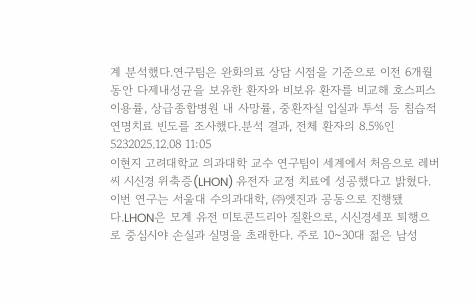계 분석했다.연구팀은 완화의료 상담 시점을 기준으로 이전 6개월 동안 다제내성균을 보유한 환자와 비보유 환자를 비교해 호스피스 이용률, 상급종합병원 내 사망률, 중환자실 입실과 투석 등 침습적 연명치료 빈도를 조사했다.분석 결과, 전체 환자의 8.5%인 5232025.12.08 11:05
이현지 고려대학교 의과대학 교수 연구팀이 세계에서 처음으로 레버씨 시신경 위축증(LHON) 유전자 교정 치료에 성공했다고 밝혔다. 이번 연구는 서울대 수의과대학, ㈜엣진과 공동으로 진행됐다.LHON은 모계 유전 미토콘드리아 질환으로, 시신경세포 퇴행으로 중심시야 손실과 실명을 초래한다. 주로 10~30대 젊은 남성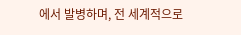에서 발병하며, 전 세계적으로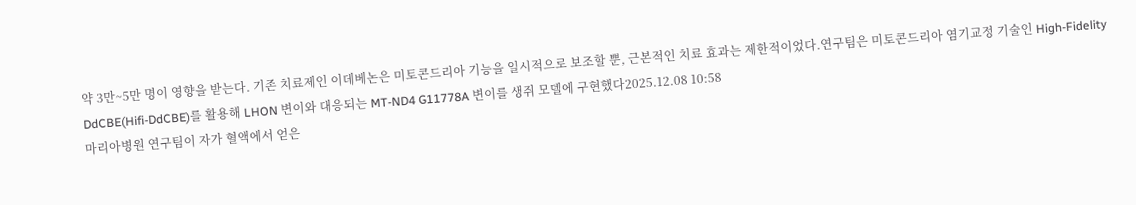약 3만~5만 명이 영향을 받는다. 기존 치료제인 이데베논은 미토콘드리아 기능을 일시적으로 보조할 뿐, 근본적인 치료 효과는 제한적이었다.연구팀은 미토콘드리아 염기교정 기술인 High-Fidelity DdCBE(Hifi-DdCBE)를 활용해 LHON 변이와 대응되는 MT-ND4 G11778A 변이를 생쥐 모델에 구현했다2025.12.08 10:58
마리아병원 연구팀이 자가 혈액에서 얻은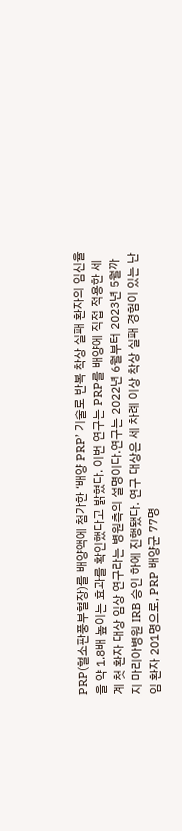PRP(혈소판풍부혈장)를 배양액에 첨가한 ‘배양 PRP’ 기술로 반복 착상 실패 환자의 임신율을 약 1.8배 높이는 효과를 확인했다고 밝혔다. 이번 연구는 PRP를 배양에 직접 적용한 세계 첫 환자 대상 임상 연구라는 병원측의 설명이다.연구는 2022년 6월부터 2023년 5월까지 마리아병원 IRB 승인 하에 진행됐다. 연구 대상은 세 차례 이상 착상 실패 경험이 있는 난임 환자 201명으로, PRP 배양군 77명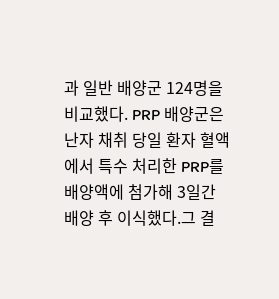과 일반 배양군 124명을 비교했다. PRP 배양군은 난자 채취 당일 환자 혈액에서 특수 처리한 PRP를 배양액에 첨가해 3일간 배양 후 이식했다.그 결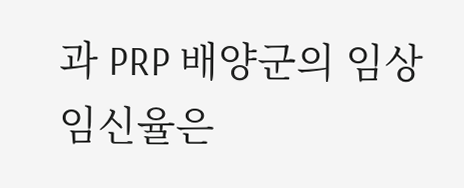과 PRP 배양군의 임상 임신율은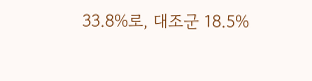33.8%로, 대조군 18.5%